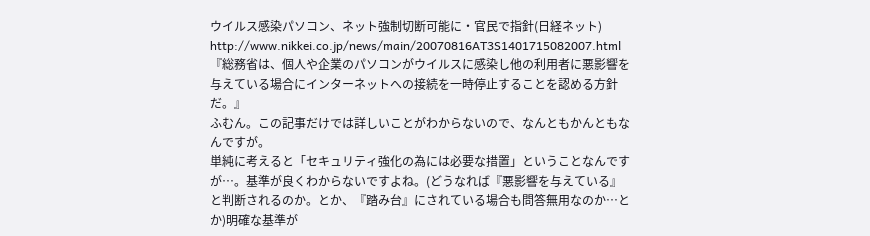ウイルス感染パソコン、ネット強制切断可能に・官民で指針(日経ネット)
http://www.nikkei.co.jp/news/main/20070816AT3S1401715082007.html『総務省は、個人や企業のパソコンがウイルスに感染し他の利用者に悪影響を与えている場合にインターネットへの接続を一時停止することを認める方針だ。』
ふむん。この記事だけでは詳しいことがわからないので、なんともかんともなんですが。
単純に考えると「セキュリティ強化の為には必要な措置」ということなんですが…。基準が良くわからないですよね。(どうなれば『悪影響を与えている』と判断されるのか。とか、『踏み台』にされている場合も問答無用なのか…とか)明確な基準が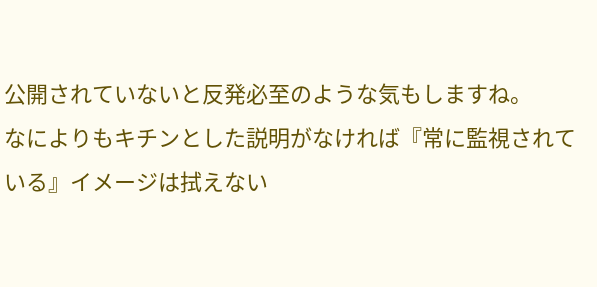公開されていないと反発必至のような気もしますね。
なによりもキチンとした説明がなければ『常に監視されている』イメージは拭えない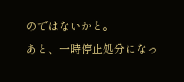のではないかと。
あと、一時停止処分になっ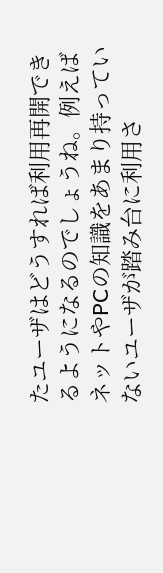たユーザはどうすれば利用再開できるようになるのでしょうね。例えばネットやPCの知識をあまり持っていないユーザが踏み台に利用さ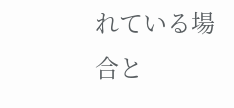れている場合と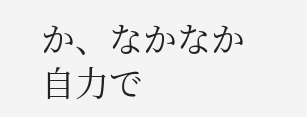か、なかなか自力で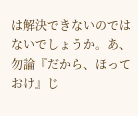は解決できないのではないでしょうか。あ、勿論『だから、ほっておけ』じ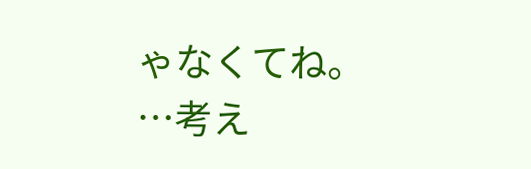ゃなくてね。
…考え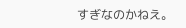すぎなのかねえ。